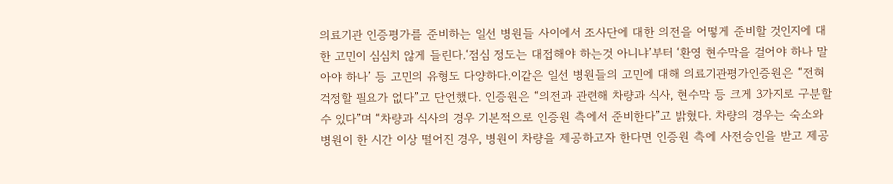의료기관 인증평가를 준비하는 일선 병원들 사이에서 조사단에 대한 의전을 어떻게 준비할 것인지에 대한 고민이 심심치 않게 들린다.‘점심 정도는 대접해야 하는것 아니냐’부터 ‘환영 현수막을 걸어야 하나 말아야 하나’ 등 고민의 유형도 다양하다.이같은 일선 병원들의 고민에 대해 의료기관평가인증원은 “전혀 걱정할 필요가 없다”고 단언했다. 인증원은 “의전과 관련해 차량과 식사, 현수막 등 크게 3가지로 구분할 수 있다”며 “차량과 식사의 경우 기본적으로 인증원 측에서 준비한다”고 밝혔다. 차량의 경우는 숙소와 병원이 한 시간 이상 떨어진 경우, 병원이 차량을 제공하고자 한다면 인증원 측에 사전승인을 받고 제공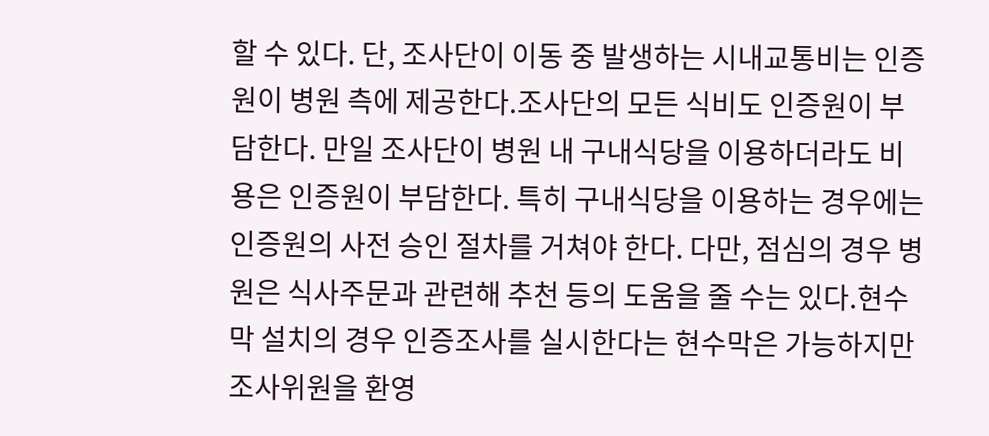할 수 있다. 단, 조사단이 이동 중 발생하는 시내교통비는 인증원이 병원 측에 제공한다.조사단의 모든 식비도 인증원이 부담한다. 만일 조사단이 병원 내 구내식당을 이용하더라도 비용은 인증원이 부담한다. 특히 구내식당을 이용하는 경우에는 인증원의 사전 승인 절차를 거쳐야 한다. 다만, 점심의 경우 병원은 식사주문과 관련해 추천 등의 도움을 줄 수는 있다.현수막 설치의 경우 인증조사를 실시한다는 현수막은 가능하지만 조사위원을 환영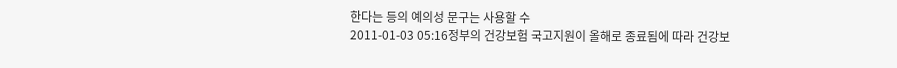한다는 등의 예의성 문구는 사용할 수
2011-01-03 05:16정부의 건강보험 국고지원이 올해로 종료됨에 따라 건강보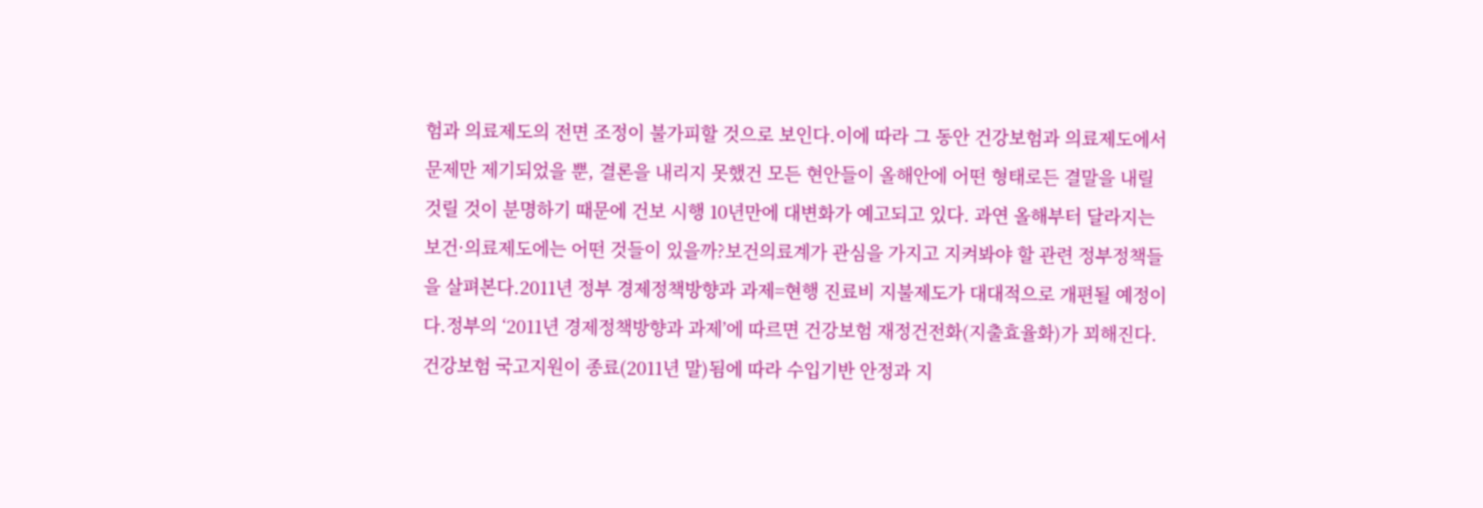험과 의료제도의 전면 조정이 불가피할 것으로 보인다.이에 따라 그 동안 건강보험과 의료제도에서 문제만 제기되었을 뿐, 결론을 내리지 못했건 모든 현안들이 올해안에 어떤 형태로든 결말을 내릴 것릴 것이 분명하기 때문에 건보 시행 10년만에 대변화가 예고되고 있다. 과연 올해부터 달라지는 보건·의료제도에는 어떤 것들이 있을까?보건의료계가 관심을 가지고 지켜봐야 할 관련 정부정책들을 살펴본다.2011년 정부 경제정책방향과 과제=현행 진료비 지불제도가 대대적으로 개편될 예정이다.정부의 ‘2011년 경제정책방향과 과제’에 따르면 건강보험 재정건전화(지출효율화)가 꾀해진다.건강보험 국고지원이 종료(2011년 말)됨에 따라 수입기반 안정과 지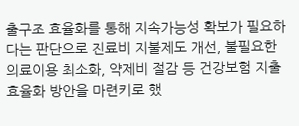출구조 효율화를 통해 지속가능성 확보가 필요하다는 판단으로 진료비 지불제도 개선, 불필요한 의료이용 최소화, 약제비 절감 등 건강보험 지출효율화 방안을 마련키로 했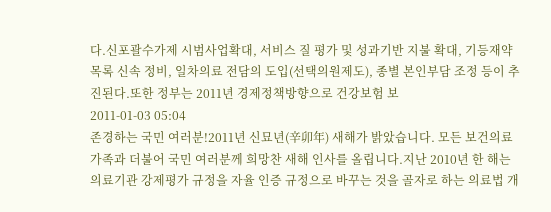다.신포괄수가제 시범사업확대, 서비스 질 평가 및 성과기반 지불 확대, 기등재약 목록 신속 정비, 일차의료 전담의 도입(선택의원제도), 종별 본인부담 조정 등이 추진된다.또한 정부는 2011년 경제정책방향으로 건강보험 보
2011-01-03 05:04
존경하는 국민 여러분!2011년 신묘년(辛卯年) 새해가 밝았습니다. 모든 보건의료가족과 더불어 국민 여러분께 희망찬 새해 인사를 올립니다.지난 2010년 한 해는 의료기관 강제평가 규정을 자율 인증 규정으로 바꾸는 것을 골자로 하는 의료법 개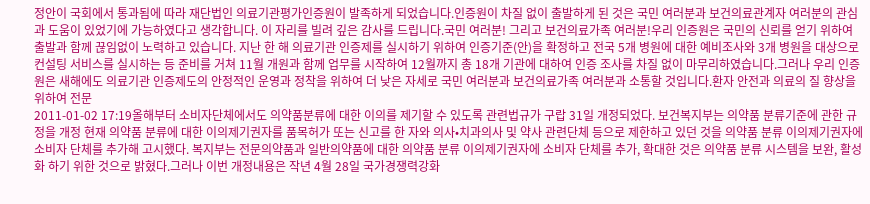정안이 국회에서 통과됨에 따라 재단법인 의료기관평가인증원이 발족하게 되었습니다.인증원이 차질 없이 출발하게 된 것은 국민 여러분과 보건의료관계자 여러분의 관심과 도움이 있었기에 가능하였다고 생각합니다. 이 자리를 빌려 깊은 감사를 드립니다.국민 여러분! 그리고 보건의료가족 여러분!우리 인증원은 국민의 신뢰를 얻기 위하여 출발과 함께 끊임없이 노력하고 있습니다. 지난 한 해 의료기관 인증제를 실시하기 위하여 인증기준(안)을 확정하고 전국 5개 병원에 대한 예비조사와 3개 병원을 대상으로 컨설팅 서비스를 실시하는 등 준비를 거쳐 11월 개원과 함께 업무를 시작하여 12월까지 총 18개 기관에 대하여 인증 조사를 차질 없이 마무리하였습니다.그러나 우리 인증원은 새해에도 의료기관 인증제도의 안정적인 운영과 정착을 위하여 더 낮은 자세로 국민 여러분과 보건의료가족 여러분과 소통할 것입니다.환자 안전과 의료의 질 향상을 위하여 전문
2011-01-02 17:19올해부터 소비자단체에서도 의약품분류에 대한 이의를 제기할 수 있도록 관련법규가 구랍 31일 개정되었다. 보건복지부는 의약품 분류기준에 관한 규정을 개정 현재 의약품 분류에 대한 이의제기권자를 품목허가 또는 신고를 한 자와 의사•치과의사 및 약사 관련단체 등으로 제한하고 있던 것을 의약품 분류 이의제기권자에 소비자 단체를 추가해 고시했다. 복지부는 전문의약품과 일반의약품에 대한 의약품 분류 이의제기권자에 소비자 단체를 추가, 확대한 것은 의약품 분류 시스템을 보완, 활성화 하기 위한 것으로 밝혔다.그러나 이번 개정내용은 작년 4월 28일 국가경쟁력강화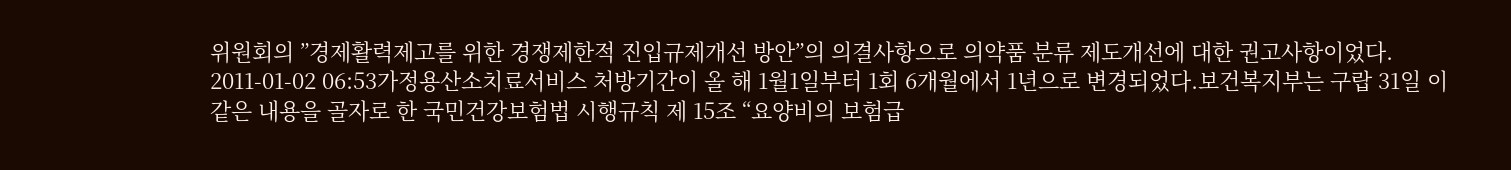위원회의 ”경제활력제고를 위한 경쟁제한적 진입규제개선 방안”의 의결사항으로 의약품 분류 제도개선에 대한 권고사항이었다.
2011-01-02 06:53가정용산소치료서비스 처방기간이 올 해 1월1일부터 1회 6개월에서 1년으로 변경되었다.보건복지부는 구랍 31일 이 같은 내용을 골자로 한 국민건강보험법 시행규칙 제 15조 “요양비의 보험급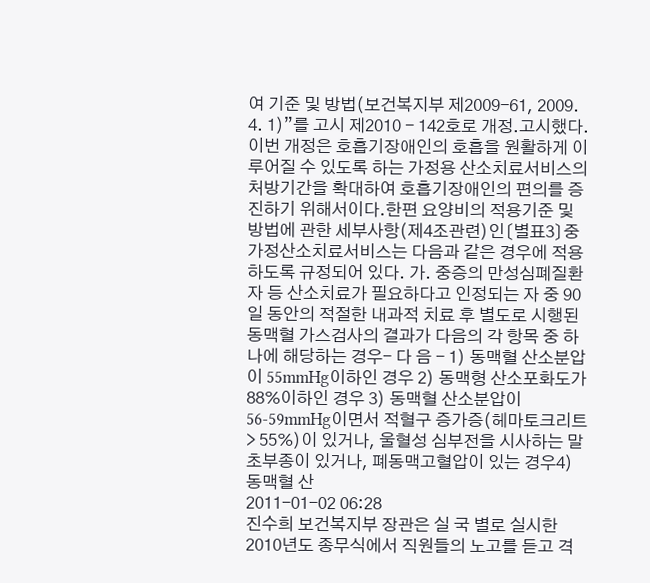여 기준 및 방법(보건복지부 제2009-61, 2009. 4. 1)”를 고시 제2010 - 142호로 개정․고시했다.이번 개정은 호흡기장애인의 호흡을 원활하게 이루어질 수 있도록 하는 가정용 산소치료서비스의 처방기간을 확대하여 호흡기장애인의 편의를 증진하기 위해서이다.한편 요양비의 적용기준 및 방법에 관한 세부사항(제4조관련)인〔별표3〕중 가정산소치료서비스는 다음과 같은 경우에 적용하도록 규정되어 있다. 가. 중증의 만성심폐질환자 등 산소치료가 필요하다고 인정되는 자 중 90일 동안의 적절한 내과적 치료 후 별도로 시행된 동맥혈 가스검사의 결과가 다음의 각 항목 중 하나에 해당하는 경우- 다 음 - 1) 동맥혈 산소분압이 55mmHg이하인 경우 2) 동맥형 산소포화도가 88%이하인 경우 3) 동맥혈 산소분압이 56-59mmHg이면서 적혈구 증가증(헤마토크리트 > 55%)이 있거나, 울혈성 심부전을 시사하는 말초부종이 있거나, 폐동맥고혈압이 있는 경우4) 동맥혈 산
2011-01-02 06:28
진수희 보건복지부 장관은 실 국 별로 실시한 2010년도 종무식에서 직원들의 노고를 듣고 격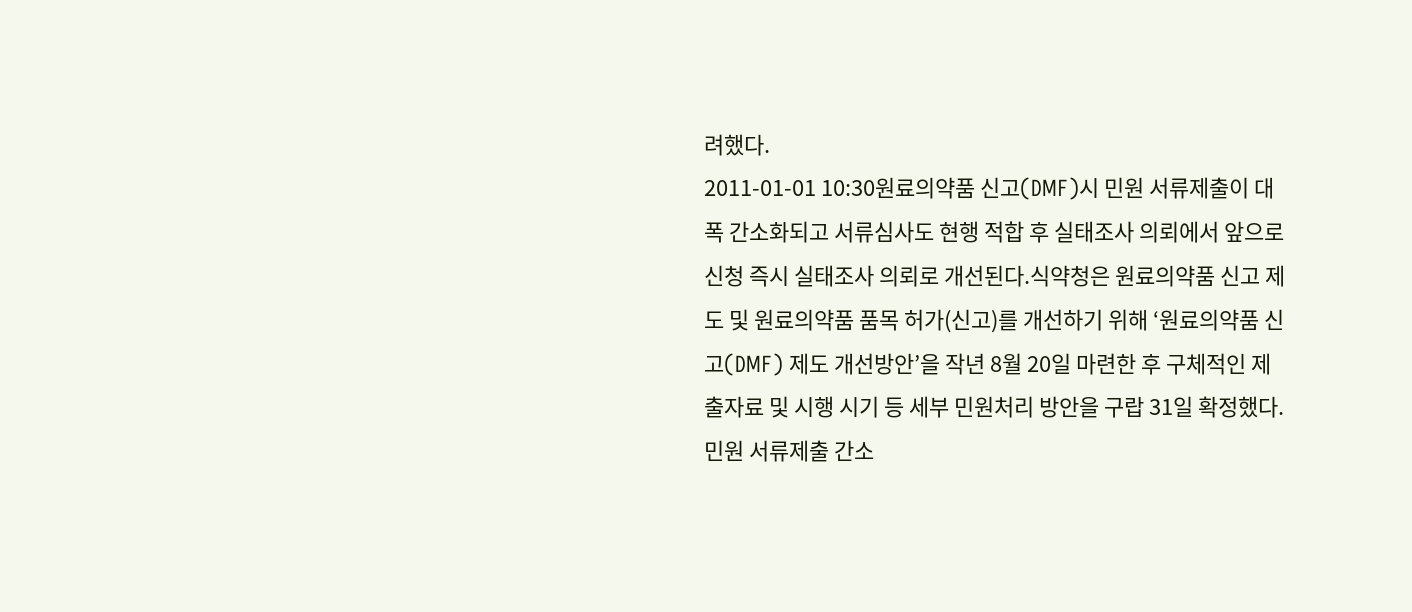려했다.
2011-01-01 10:30원료의약품 신고(DMF)시 민원 서류제출이 대폭 간소화되고 서류심사도 현행 적합 후 실태조사 의뢰에서 앞으로 신청 즉시 실태조사 의뢰로 개선된다.식약청은 원료의약품 신고 제도 및 원료의약품 품목 허가(신고)를 개선하기 위해 ‘원료의약품 신고(DMF) 제도 개선방안’을 작년 8월 20일 마련한 후 구체적인 제출자료 및 시행 시기 등 세부 민원처리 방안을 구랍 31일 확정했다. 민원 서류제출 간소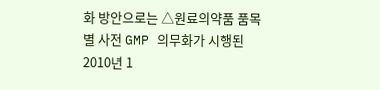화 방안으로는 △원료의약품 품목별 사전 GMP 의무화가 시행된 2010년 1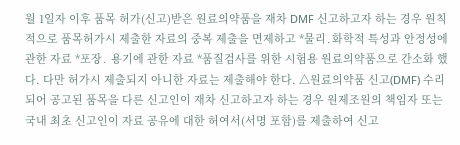월 1일자 이후 품목 허가(신고)받은 원료의약품을 재차 DMF 신고하고자 하는 경우 원칙적으로 품목허가시 제출한 자료의 중복 제출을 면제하고 *물리․화학적 특성과 안정성에 관한 자료 *포장․ 용기에 관한 자료 *품질검사를 위한 시험용 원료의약품으로 간소화 했다. 다만 허가시 제출되지 아니한 자료는 제출해야 한다. △원료의약품 신고(DMF) 수리되어 공고된 품목을 다른 신고인이 재차 신고하고자 하는 경우 원제조원의 책임자 또는 국내 최초 신고인이 자료 공유에 대한 허여서(서명 포함)를 제출하여 신고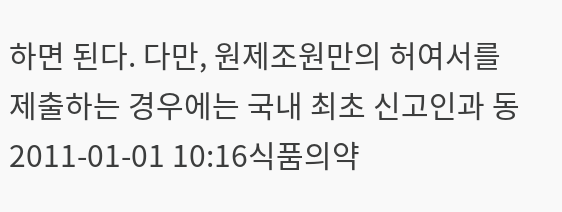하면 된다. 다만, 원제조원만의 허여서를 제출하는 경우에는 국내 최초 신고인과 동
2011-01-01 10:16식품의약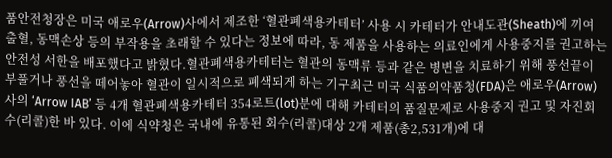품안전청장은 미국 애로우(Arrow)사에서 제조한 ‘혈관폐색용카테터’ 사용 시 카테터가 안내도관(Sheath)에 끼여 출혈, 동맥손상 등의 부작용을 초래할 수 있다는 정보에 따라, 동 제품을 사용하는 의료인에게 사용중지를 권고하는 안전성 서한을 배포했다고 밝혔다.혈관폐색용카테터는 혈관의 동맥류 등과 같은 병변을 치료하기 위해 풍선끝이 부풀거나 풍선을 떼어놓아 혈관이 일시적으로 폐색되게 하는 기구최근 미국 식품의약품청(FDA)은 애로우(Arrow)사의 ‘Arrow IAB’ 등 4개 혈관폐색용카테터 354로트(lot)분에 대해 카테터의 품질문제로 사용중지 권고 및 자진회수(리콜)한 바 있다. 이에 식약청은 국내에 유통된 회수(리콜)대상 2개 제품(총2,531개)에 대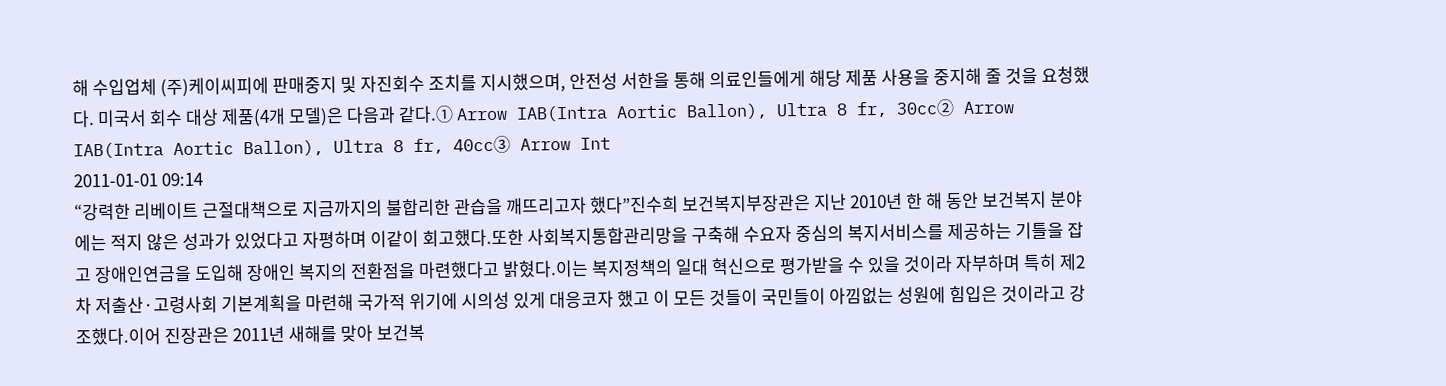해 수입업체 (주)케이씨피에 판매중지 및 자진회수 조치를 지시했으며, 안전성 서한을 통해 의료인들에게 해당 제품 사용을 중지해 줄 것을 요청했다. 미국서 회수 대상 제품(4개 모델)은 다음과 같다.① Arrow IAB(Intra Aortic Ballon), Ultra 8 fr, 30cc② Arrow IAB(Intra Aortic Ballon), Ultra 8 fr, 40cc③ Arrow Int
2011-01-01 09:14
“강력한 리베이트 근절대책으로 지금까지의 불합리한 관습을 깨뜨리고자 했다”진수희 보건복지부장관은 지난 2010년 한 해 동안 보건복지 분야에는 적지 않은 성과가 있었다고 자평하며 이같이 회고했다.또한 사회복지통합관리망을 구축해 수요자 중심의 복지서비스를 제공하는 기틀을 잡고 장애인연금을 도입해 장애인 복지의 전환점을 마련했다고 밝혔다.이는 복지정책의 일대 혁신으로 평가받을 수 있을 것이라 자부하며 특히 제2차 저출산·고령사회 기본계획을 마련해 국가적 위기에 시의성 있게 대응코자 했고 이 모든 것들이 국민들이 아낌없는 성원에 힘입은 것이라고 강조했다.이어 진장관은 2011년 새해를 맞아 보건복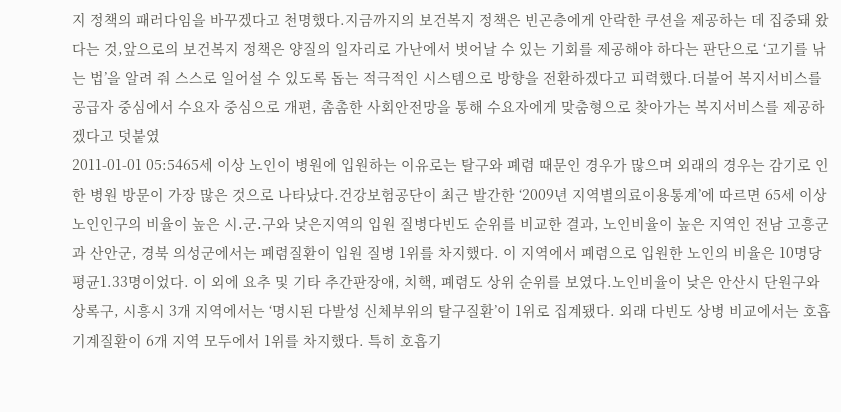지 정책의 패러다임을 바꾸겠다고 천명했다.지금까지의 보건복지 정책은 빈곤층에게 안락한 쿠션을 제공하는 데 집중돼 왔다는 것,앞으로의 보건복지 정책은 양질의 일자리로 가난에서 벗어날 수 있는 기회를 제공해야 하다는 판단으로 ‘고기를 낚는 법’을 알려 줘 스스로 일어설 수 있도록 돕는 적극적인 시스템으로 방향을 전환하겠다고 피력했다.더불어 복지서비스를 공급자 중심에서 수요자 중심으로 개편, 촘촘한 사회안전망을 통해 수요자에게 맞춤형으로 찾아가는 복지서비스를 제공하겠다고 덧붙였
2011-01-01 05:5465세 이상 노인이 병원에 입원하는 이유로는 탈구와 폐렴 때문인 경우가 많으며 외래의 경우는 감기로 인한 병원 방문이 가장 많은 것으로 나타났다.건강보험공단이 최근 발간한 ‘2009년 지역별의료이용통계’에 따르면 65세 이상 노인인구의 비율이 높은 시․군․구와 낮은지역의 입원 질병다빈도 순위를 비교한 결과, 노인비율이 높은 지역인 전남 고흥군과 산안군, 경북 의성군에서는 폐렴질환이 입원 질병 1위를 차지했다. 이 지역에서 폐렴으로 입원한 노인의 비율은 10명당 평균1.33명이었다. 이 외에 요추 및 기타 추간판장애, 치핵, 폐렴도 상위 순위를 보였다.노인비율이 낮은 안산시 단원구와 상록구, 시흥시 3개 지역에서는 ‘명시된 다발성 신체부위의 탈구질환’이 1위로 집계됐다. 외래 다빈도 상병 비교에서는 호흡기계질환이 6개 지역 모두에서 1위를 차지했다. 특히 호흡기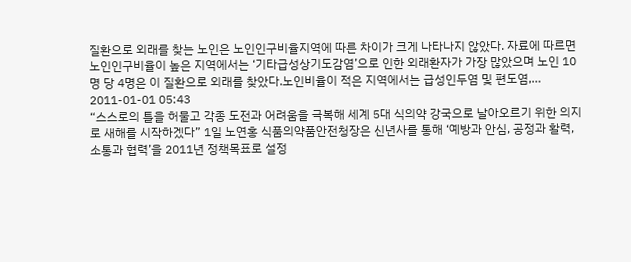질환으로 외래를 찾는 노인은 노인인구비율지역에 따른 차이가 크게 나타나지 않았다. 자료에 따르면 노인인구비율이 높은 지역에서는 ‘기타급성상기도감염’으로 인한 외래환자가 가장 많았으며 노인 10명 당 4명은 이 질환으로 외래를 찾았다.노인비율이 적은 지역에서는 급성인두염 및 편도염,…
2011-01-01 05:43
“스스로의 틀을 허물고 각종 도전과 어려움을 극복해 세계 5대 식의약 강국으로 날아오르기 위한 의지로 새해를 시작하겠다” 1일 노연홍 식품의약품안전청장은 신년사를 통해 ‘예방과 안심, 공정과 활력, 소통과 협력’을 2011년 정책목표로 설정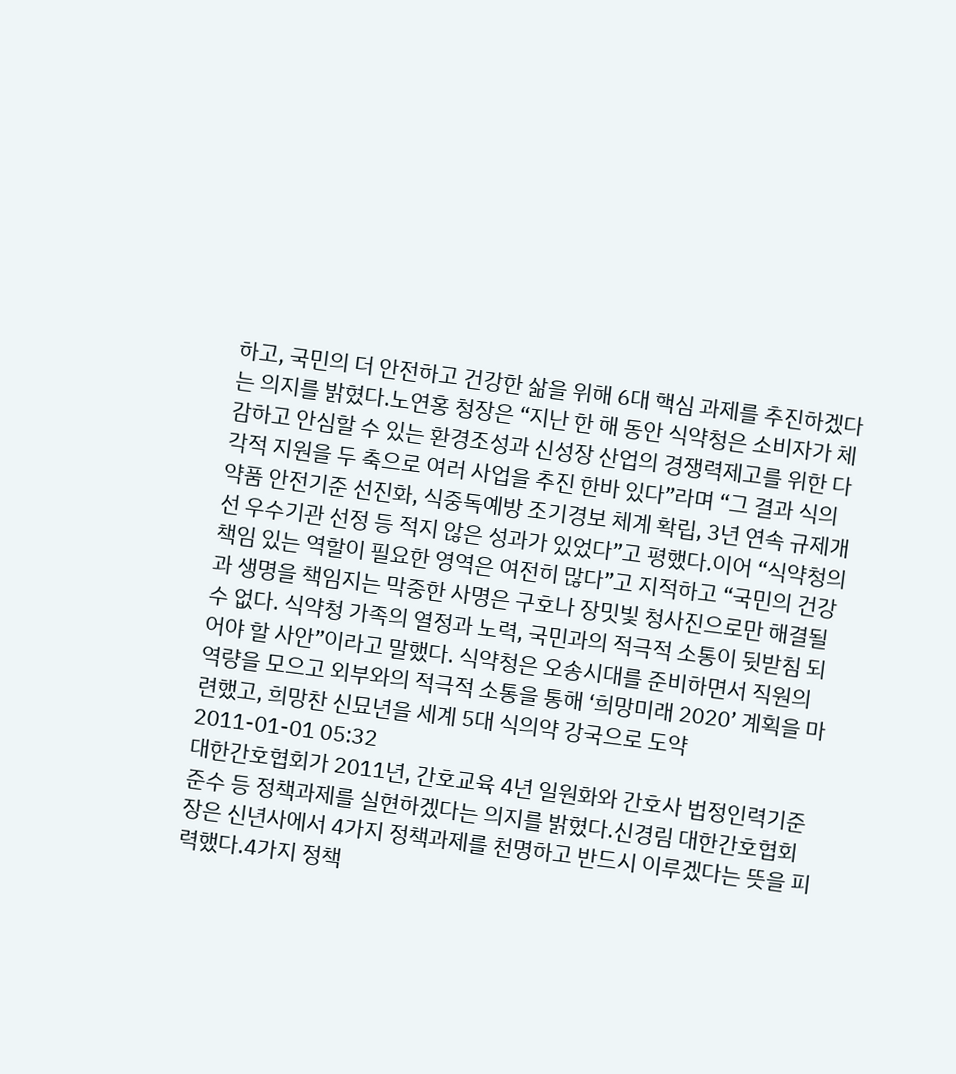하고, 국민의 더 안전하고 건강한 삶을 위해 6대 핵심 과제를 추진하겠다는 의지를 밝혔다.노연홍 청장은 “지난 한 해 동안 식약청은 소비자가 체감하고 안심할 수 있는 환경조성과 신성장 산업의 경쟁력제고를 위한 다각적 지원을 두 축으로 여러 사업을 추진 한바 있다”라며 “그 결과 식의약품 안전기준 선진화, 식중독예방 조기경보 체계 확립, 3년 연속 규제개선 우수기관 선정 등 적지 않은 성과가 있었다”고 평했다.이어 “식약청의 책임 있는 역할이 필요한 영역은 여전히 많다”고 지적하고 “국민의 건강과 생명을 책임지는 막중한 사명은 구호나 장밋빛 청사진으로만 해결될 수 없다. 식약청 가족의 열정과 노력, 국민과의 적극적 소통이 뒷받침 되어야 할 사안”이라고 말했다. 식약청은 오송시대를 준비하면서 직원의 역량을 모으고 외부와의 적극적 소통을 통해 ‘희망미래 2020’ 계획을 마련했고, 희망찬 신묘년을 세계 5대 식의약 강국으로 도약
2011-01-01 05:32
대한간호협회가 2011년, 간호교육 4년 일원화와 간호사 법정인력기준 준수 등 정책과제를 실현하겠다는 의지를 밝혔다.신경림 대한간호협회장은 신년사에서 4가지 정책과제를 천명하고 반드시 이루겠다는 뜻을 피력했다.4가지 정책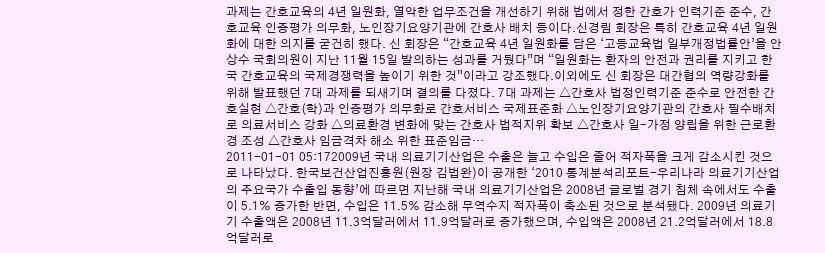과제는 간호교육의 4년 일원화, 열악한 업무조건을 개선하기 위해 법에서 정한 간호가 인력기준 준수, 간호교육 인증평가 의무화, 노인장기요양기관에 간호사 배치 등이다.신경림 회장은 특히 간호교육 4년 일원화에 대한 의지를 굳건히 했다. 신 회장은 “간호교육 4년 일원화를 담은 ‘고등교육법 일부개정법률안’을 안상수 국회의원이 지난 11월 15일 발의하는 성과를 거뒀다”며 “일원화는 환자의 안전과 권리를 지키고 한국 간호교육의 국제경쟁력을 높이기 위한 것”이라고 강조했다.이외에도 신 회장은 대간협의 역량강화를 위해 발표했던 7대 과제를 되새기며 결의를 다졌다. 7대 과제는 △간호사 법정인력기준 준수로 안전한 간호실현 △간호(학)과 인증평가 의무화로 간호서비스 국제표준화 △노인장기요양기관의 간호사 필수배치로 의료서비스 강화 △의료환경 변화에 맞는 간호사 법적지위 확보 △간호사 일-가정 양립을 위한 근로환경 조성 △간호사 임금격차 해소 위한 표준임금…
2011-01-01 05:172009년 국내 의료기기산업은 수출은 늘고 수입은 줄어 적자폭을 크게 감소시킨 것으로 나타났다. 한국보건산업진흥원(원장 김법완)이 공개한 ‘2010 통계분석리포트-우리나라 의료기기산업의 주요국가 수출입 동향’에 따르면 지난해 국내 의료기기산업은 2008년 글로벌 경기 침체 속에서도 수출이 5.1% 증가한 반면, 수입은 11.5% 감소해 무역수지 적자폭이 축소된 것으로 분석됐다. 2009년 의료기기 수출액은 2008년 11.3억달러에서 11.9억달러로 증가했으며, 수입액은 2008년 21.2억달러에서 18.8억달러로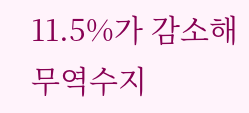11.5%가 감소해 무역수지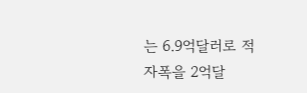는 6.9억달러로 적자폭을 2억달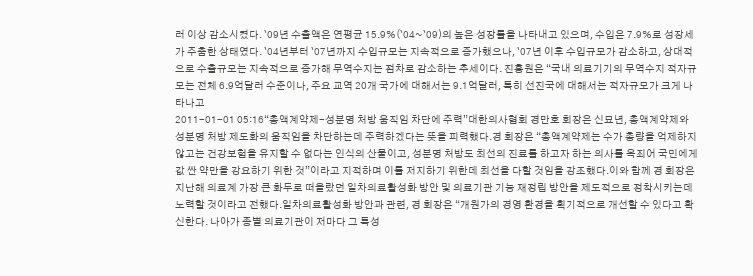러 이상 감소시켰다. `09년 수출액은 연평균 15.9%(`04~`09)의 높은 성장률을 나타내고 있으며, 수입은 7.9%로 성장세가 주춤한 상태였다. `04년부터 `07년까지 수입규모는 지속적으로 증가했으나, `07년 이후 수입규모가 감소하고, 상대적으로 수출규모는 지속적으로 증가해 무역수지는 점차로 감소하는 추세이다. 진흥원은 “국내 의료기기의 무역수지 적자규모는 전체 6.9억달러 수준이나, 주요 교역 20개 국가에 대해서는 9.1억달러, 특히 선진국에 대해서는 적자규모가 크게 나타나고
2011-01-01 05:16“총액계약제-성분명 처방 움직임 차단에 주력”대한의사협회 경만호 회장은 신묘년, 총액계약제와 성분명 처방 제도화의 움직임을 차단하는데 주력하겠다는 뜻을 피력했다.경 회장은 “총액계약제는 수가 총량을 억제하지 않고는 건강보험을 유지할 수 없다는 인식의 산물이고, 성분명 처방도 최선의 진료를 하고자 하는 의사를 옥죄어 국민에게 값 싼 약만을 강요하기 위한 것”이라고 지적하며 이를 저지하기 위한데 최선을 다할 것임을 강조했다.이와 함께 경 회장은 지난해 의료계 가장 큰 화두로 떠올랐던 일차의료활성화 방안 및 의료기관 기능 재정립 방안을 제도적으로 정착시키는데 노력할 것이라고 전했다.일차의료활성화 방안과 관련, 경 회장은 “개원가의 경영 환경을 획기적으로 개선할 수 있다고 확신한다. 나아가 종별 의료기관이 저마다 그 특성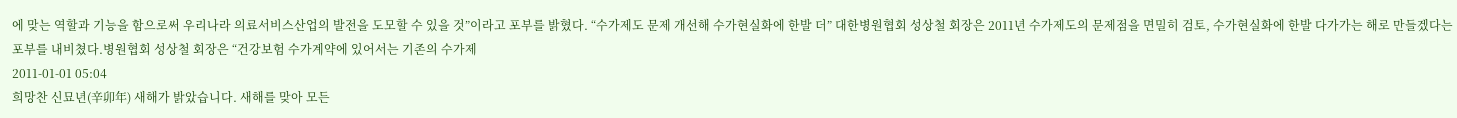에 맞는 역할과 기능을 함으로써 우리나라 의료서비스산업의 발전을 도모할 수 있을 것”이라고 포부를 밝혔다. “수가제도 문제 개선해 수가현실화에 한발 더” 대한병원협회 성상철 회장은 2011년 수가제도의 문제점을 면밀히 검토, 수가현실화에 한발 다가가는 해로 만들겠다는 포부를 내비쳤다.병원협회 성상철 회장은 “건강보험 수가계약에 있어서는 기존의 수가제
2011-01-01 05:04
희망찬 신묘년(辛卯年) 새해가 밝았습니다. 새해를 맞아 모든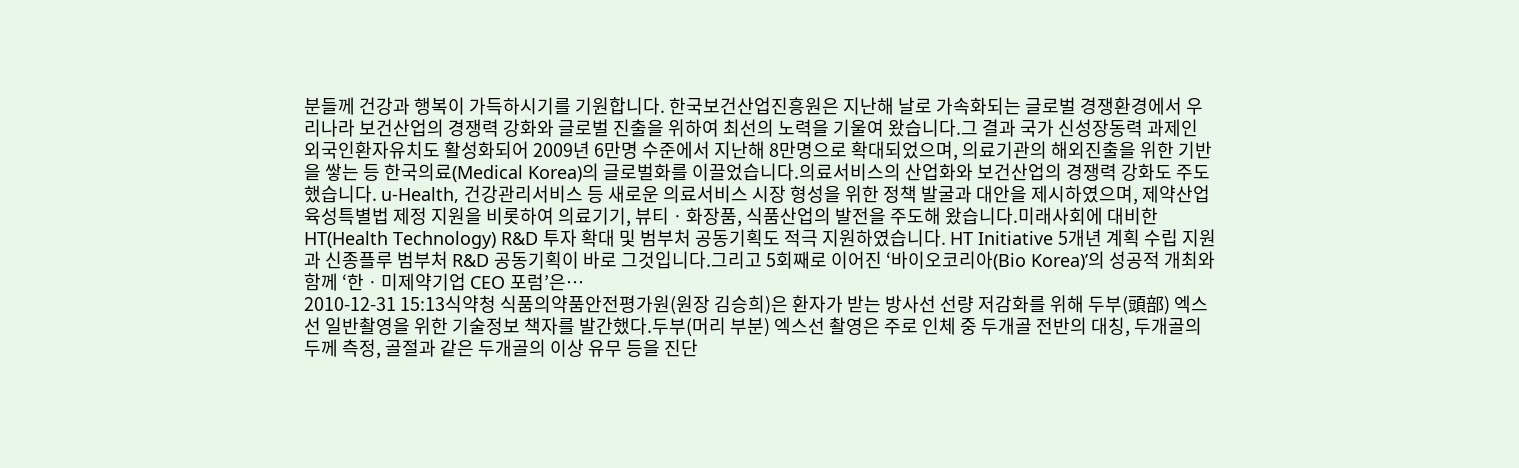분들께 건강과 행복이 가득하시기를 기원합니다. 한국보건산업진흥원은 지난해 날로 가속화되는 글로벌 경쟁환경에서 우리나라 보건산업의 경쟁력 강화와 글로벌 진출을 위하여 최선의 노력을 기울여 왔습니다.그 결과 국가 신성장동력 과제인 외국인환자유치도 활성화되어 2009년 6만명 수준에서 지난해 8만명으로 확대되었으며, 의료기관의 해외진출을 위한 기반을 쌓는 등 한국의료(Medical Korea)의 글로벌화를 이끌었습니다.의료서비스의 산업화와 보건산업의 경쟁력 강화도 주도했습니다. u-Health, 건강관리서비스 등 새로운 의료서비스 시장 형성을 위한 정책 발굴과 대안을 제시하였으며, 제약산업육성특별법 제정 지원을 비롯하여 의료기기, 뷰티ㆍ화장품, 식품산업의 발전을 주도해 왔습니다.미래사회에 대비한 HT(Health Technology) R&D 투자 확대 및 범부처 공동기획도 적극 지원하였습니다. HT Initiative 5개년 계획 수립 지원과 신종플루 범부처 R&D 공동기획이 바로 그것입니다.그리고 5회째로 이어진 ‘바이오코리아(Bio Korea)’의 성공적 개최와 함께 ‘한ㆍ미제약기업 CEO 포럼’은…
2010-12-31 15:13식약청 식품의약품안전평가원(원장 김승희)은 환자가 받는 방사선 선량 저감화를 위해 두부(頭部) 엑스선 일반촬영을 위한 기술정보 책자를 발간했다.두부(머리 부분) 엑스선 촬영은 주로 인체 중 두개골 전반의 대칭, 두개골의 두께 측정, 골절과 같은 두개골의 이상 유무 등을 진단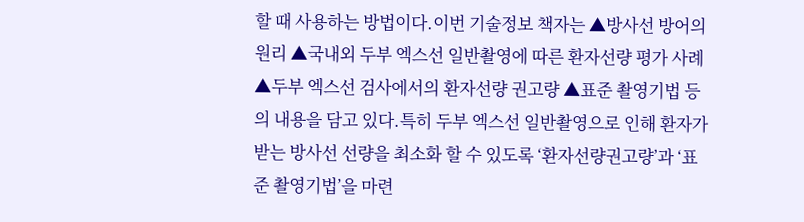할 때 사용하는 방법이다.이번 기술정보 책자는 ▲방사선 방어의 원리 ▲국내외 두부 엑스선 일반촬영에 따른 환자선량 평가 사례 ▲두부 엑스선 검사에서의 환자선량 권고량 ▲표준 촬영기법 등의 내용을 담고 있다.특히 두부 엑스선 일반촬영으로 인해 환자가 받는 방사선 선량을 최소화 할 수 있도록 ‘환자선량권고량’과 ‘표준 촬영기법’을 마련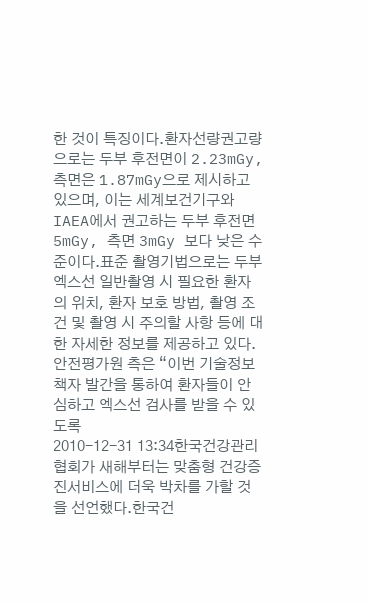한 것이 특징이다.환자선량권고량으로는 두부 후전면이 2.23mGy, 측면은 1.87mGy으로 제시하고 있으며, 이는 세계보건기구와 IAEA에서 권고하는 두부 후전면 5mGy, 측면 3mGy 보다 낮은 수준이다.표준 촬영기법으로는 두부 엑스선 일반촬영 시 필요한 환자의 위치, 환자 보호 방법, 촬영 조건 및 촬영 시 주의할 사항 등에 대한 자세한 정보를 제공하고 있다.안전평가원 측은 “이번 기술정보 책자 발간을 통하여 환자들이 안심하고 엑스선 검사를 받을 수 있도록
2010-12-31 13:34한국건강관리협회가 새해부터는 맞춤형 건강증진서비스에 더욱 박차를 가할 것을 선언했다.한국건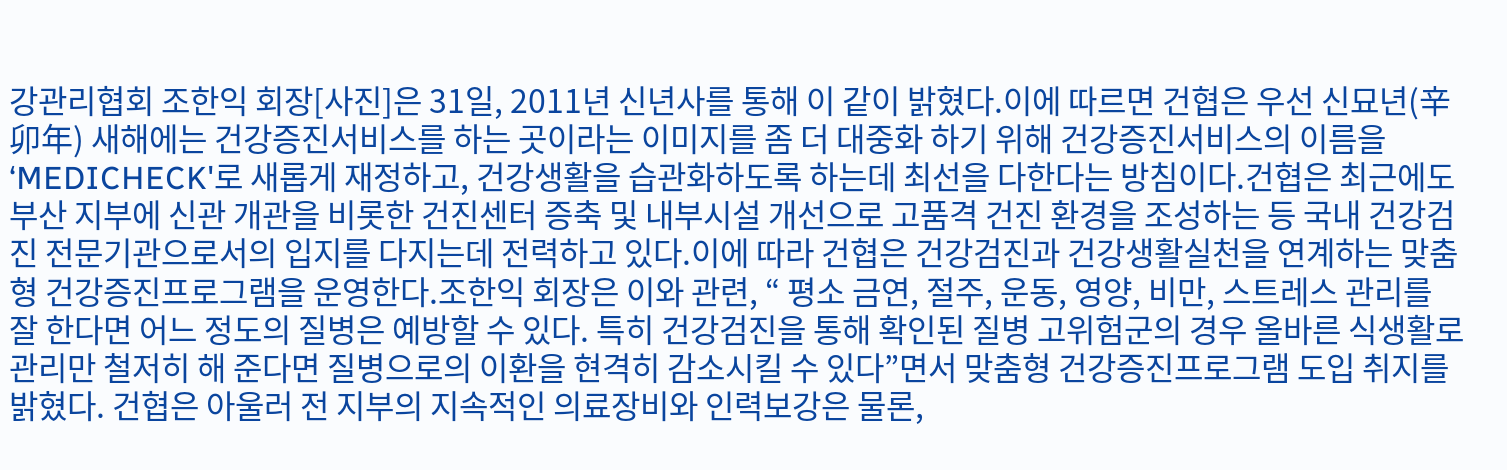강관리협회 조한익 회장[사진]은 31일, 2011년 신년사를 통해 이 같이 밝혔다.이에 따르면 건협은 우선 신묘년(辛卯年) 새해에는 건강증진서비스를 하는 곳이라는 이미지를 좀 더 대중화 하기 위해 건강증진서비스의 이름을 ‘MEDICHECK'로 새롭게 재정하고, 건강생활을 습관화하도록 하는데 최선을 다한다는 방침이다.건협은 최근에도 부산 지부에 신관 개관을 비롯한 건진센터 증축 및 내부시설 개선으로 고품격 건진 환경을 조성하는 등 국내 건강검진 전문기관으로서의 입지를 다지는데 전력하고 있다.이에 따라 건협은 건강검진과 건강생활실천을 연계하는 맞춤형 건강증진프로그램을 운영한다.조한익 회장은 이와 관련, “ 평소 금연, 절주, 운동, 영양, 비만, 스트레스 관리를 잘 한다면 어느 정도의 질병은 예방할 수 있다. 특히 건강검진을 통해 확인된 질병 고위험군의 경우 올바른 식생활로 관리만 철저히 해 준다면 질병으로의 이환을 현격히 감소시킬 수 있다”면서 맞춤형 건강증진프로그램 도입 취지를 밝혔다. 건협은 아울러 전 지부의 지속적인 의료장비와 인력보강은 물론,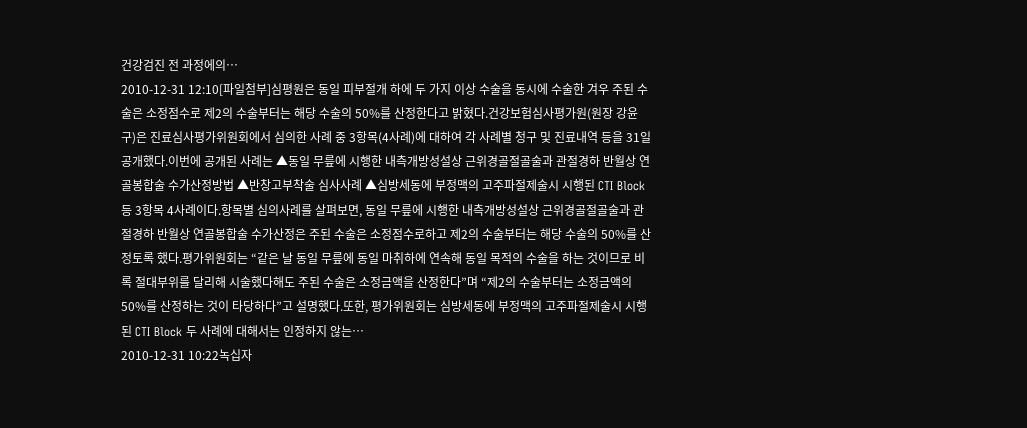건강검진 전 과정에의…
2010-12-31 12:10[파일첨부]심평원은 동일 피부절개 하에 두 가지 이상 수술을 동시에 수술한 겨우 주된 수술은 소정점수로 제2의 수술부터는 해당 수술의 50%를 산정한다고 밝혔다.건강보험심사평가원(원장 강윤구)은 진료심사평가위원회에서 심의한 사례 중 3항목(4사례)에 대하여 각 사례별 청구 및 진료내역 등을 31일 공개했다.이번에 공개된 사례는 ▲동일 무릎에 시행한 내측개방성설상 근위경골절골술과 관절경하 반월상 연골봉합술 수가산정방법 ▲반창고부착술 심사사례 ▲심방세동에 부정맥의 고주파절제술시 시행된 CTI Block 등 3항목 4사례이다.항목별 심의사례를 살펴보면, 동일 무릎에 시행한 내측개방성설상 근위경골절골술과 관절경하 반월상 연골봉합술 수가산정은 주된 수술은 소정점수로하고 제2의 수술부터는 해당 수술의 50%를 산정토록 했다.평가위원회는 “같은 날 동일 무릎에 동일 마취하에 연속해 동일 목적의 수술을 하는 것이므로 비록 절대부위를 달리해 시술했다해도 주된 수술은 소정금액을 산정한다”며 “제2의 수술부터는 소정금액의 50%를 산정하는 것이 타당하다”고 설명했다.또한, 평가위원회는 심방세동에 부정맥의 고주파절제술시 시행된 CTI Block 두 사례에 대해서는 인정하지 않는…
2010-12-31 10:22녹십자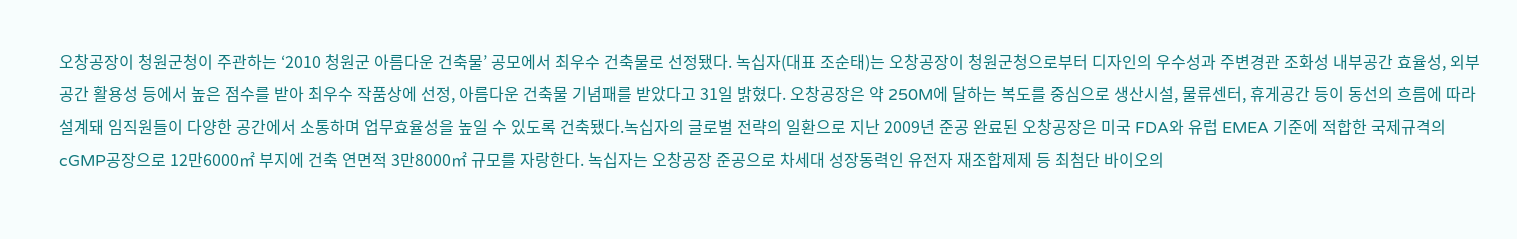오창공장이 청원군청이 주관하는 ‘2010 청원군 아름다운 건축물’ 공모에서 최우수 건축물로 선정됐다. 녹십자(대표 조순태)는 오창공장이 청원군청으로부터 디자인의 우수성과 주변경관 조화성 내부공간 효율성, 외부공간 활용성 등에서 높은 점수를 받아 최우수 작품상에 선정, 아름다운 건축물 기념패를 받았다고 31일 밝혔다. 오창공장은 약 250M에 달하는 복도를 중심으로 생산시설, 물류센터, 휴게공간 등이 동선의 흐름에 따라 설계돼 임직원들이 다양한 공간에서 소통하며 업무효율성을 높일 수 있도록 건축됐다.녹십자의 글로벌 전략의 일환으로 지난 2009년 준공 완료된 오창공장은 미국 FDA와 유럽 EMEA 기준에 적합한 국제규격의 cGMP공장으로 12만6000㎡ 부지에 건축 연면적 3만8000㎡ 규모를 자랑한다. 녹십자는 오창공장 준공으로 차세대 성장동력인 유전자 재조합제제 등 최첨단 바이오의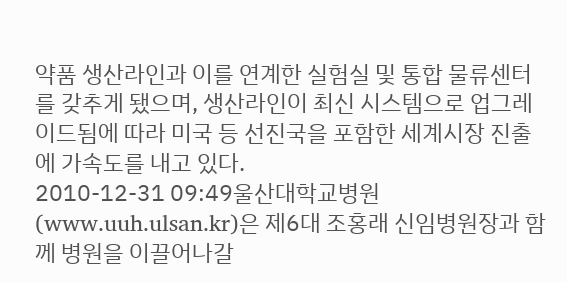약품 생산라인과 이를 연계한 실험실 및 통합 물류센터를 갖추게 됐으며, 생산라인이 최신 시스템으로 업그레이드됨에 따라 미국 등 선진국을 포함한 세계시장 진출에 가속도를 내고 있다.
2010-12-31 09:49울산대학교병원(www.uuh.ulsan.kr)은 제6대 조홍래 신임병원장과 함께 병원을 이끌어나갈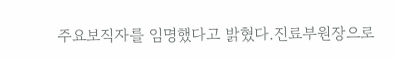주요보직자를 임명했다고 밝혔다.진료부원장으로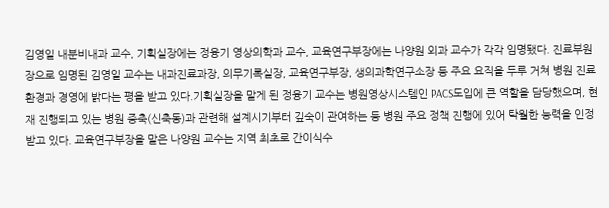김영일 내분비내과 교수, 기획실장에는 정융기 영상의학과 교수, 교육연구부장에는 나양원 외과 교수가 각각 임명됐다. 진료부원장으로 임명된 김영일 교수는 내과진료과장, 의무기록실장, 교육연구부장, 생의과학연구소장 등 주요 요직을 두루 거쳐 병원 진료 환경과 경영에 밝다는 평을 받고 있다.기획실장을 맡게 된 정융기 교수는 병원영상시스템인 PACS도입에 큰 역할을 담당했으며, 현재 진행되고 있는 병원 증축(신축동)과 관련해 설계시기부터 깊숙이 관여하는 등 병원 주요 정책 진행에 있어 탁월한 능력을 인정받고 있다. 교육연구부장을 맡은 나양원 교수는 지역 최초로 간이식수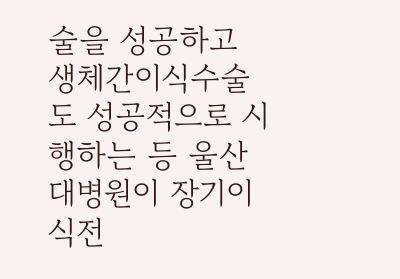술을 성공하고 생체간이식수술도 성공적으로 시행하는 등 울산대병원이 장기이식전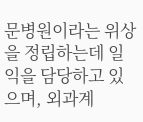문병원이라는 위상을 정립하는데 일익을 담당하고 있으며, 외과계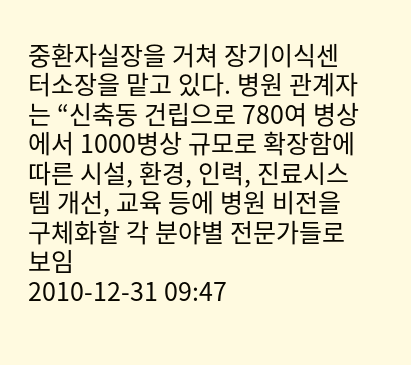중환자실장을 거쳐 장기이식센터소장을 맡고 있다. 병원 관계자는 “신축동 건립으로 780여 병상에서 1000병상 규모로 확장함에 따른 시설, 환경, 인력, 진료시스템 개선, 교육 등에 병원 비전을 구체화할 각 분야별 전문가들로 보임
2010-12-31 09:47